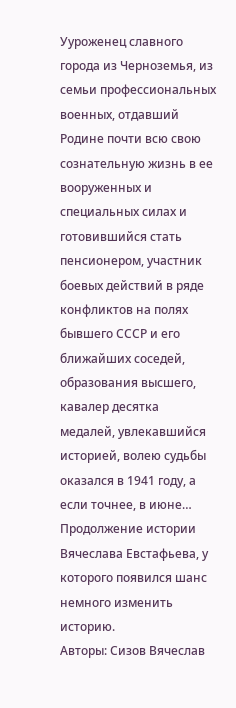Ууроженец славного города из Черноземья, из семьи профессиональных военных, отдавший Родине почти всю свою сознательную жизнь в ее вооруженных и специальных силах и готовившийся стать пенсионером, участник боевых действий в ряде конфликтов на полях бывшего СССР и его ближайших соседей, образования высшего, кавалер десятка медалей, увлекавшийся историей, волею судьбы оказался в 1941 году, а если точнее, в июне… Продолжение истории Вячеслава Евстафьева, у которого появился шанс немного изменить историю.
Авторы: Сизов Вячеслав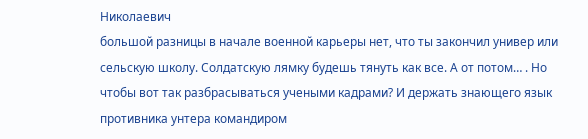Николаевич
большой разницы в начале военной карьеры нет, что ты закончил универ или сельскую школу. Солдатскую лямку будешь тянуть как все. А от потом… . Но чтобы вот так разбрасываться учеными кадрами? И держать знающего язык противника унтера командиром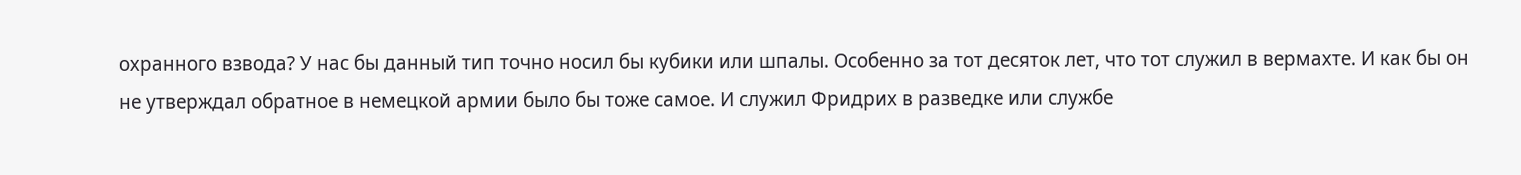охранного взвода? У нас бы данный тип точно носил бы кубики или шпалы. Особенно за тот десяток лет, что тот служил в вермахте. И как бы он не утверждал обратное в немецкой армии было бы тоже самое. И служил Фридрих в разведке или службе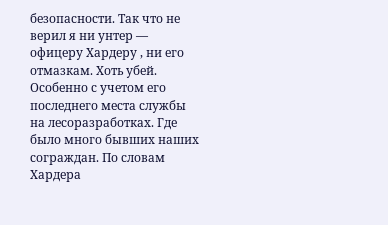безопасности. Так что не верил я ни унтер — офицеру Хардеру , ни его отмазкам. Хоть убей. Особенно с учетом его последнего места службы на лесоразработках. Где было много бывших наших сограждан. По словам Хардера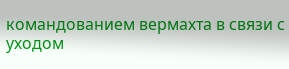командованием вермахта в связи с уходом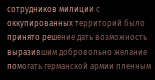сотрудников милиции с оккупированных территорий было принято решение дать возможность выразившим добровольно желание помогать германской армии пленным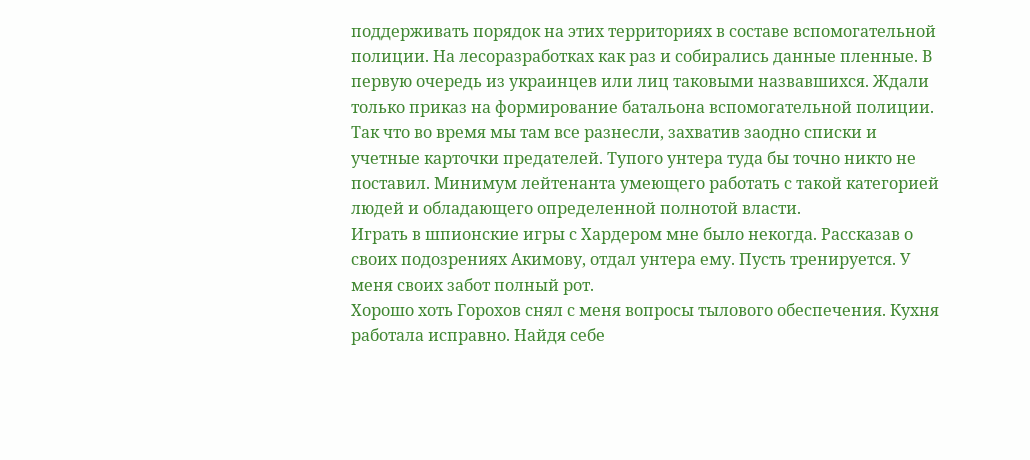поддерживать порядок на этих территориях в составе вспомогательной полиции. На лесоразработках как раз и собирались данные пленные. В первую очередь из украинцев или лиц таковыми назвавшихся. Ждали только приказ на формирование батальона вспомогательной полиции. Так что во время мы там все разнесли, захватив заодно списки и учетные карточки предателей. Тупого унтера туда бы точно никто не поставил. Минимум лейтенанта умеющего работать с такой категорией людей и обладающего определенной полнотой власти.
Играть в шпионские игры с Хардером мне было некогда. Рассказав о своих подозрениях Акимову, отдал унтера ему. Пусть тренируется. У меня своих забот полный рот.
Хорошо хоть Горохов снял с меня вопросы тылового обеспечения. Кухня работала исправно. Найдя себе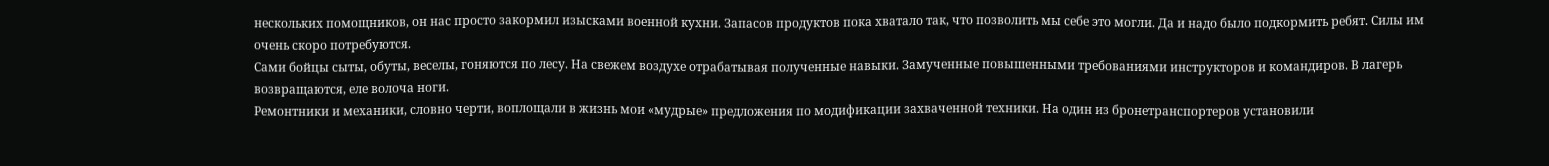нескольких помощников, он нас просто закормил изысками военной кухни. Запасов продуктов пока хватало так, что позволить мы себе это могли. Да и надо было подкормить ребят. Силы им очень скоро потребуются.
Сами бойцы сыты, обуты, веселы, гоняются по лесу. На свежем воздухе отрабатывая полученные навыки. Замученные повышенными требованиями инструкторов и командиров. В лагерь возвращаются, еле волоча ноги.
Ремонтники и механики, словно черти, воплощали в жизнь мои «мудрые» предложения по модификации захваченной техники. На один из бронетранспортеров установили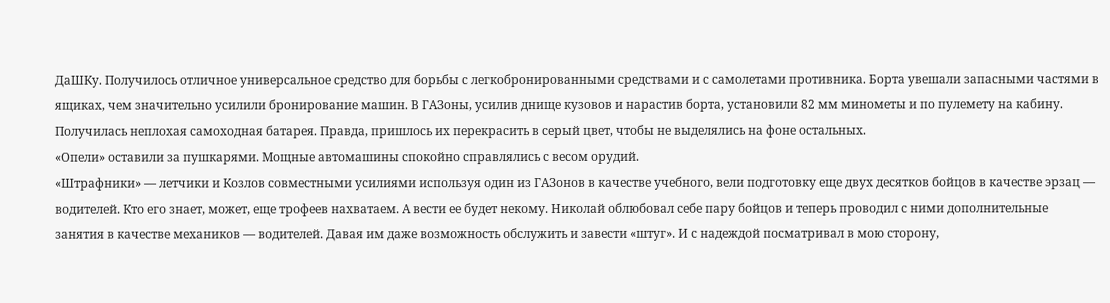ДаШКу. Получилось отличное универсальное средство для борьбы с легкобронированными средствами и с самолетами противника. Борта увешали запасными частями в ящиках, чем значительно усилили бронирование машин. В ГАЗоны, усилив днище кузовов и нарастив борта, установили 82 мм минометы и по пулемету на кабину. Получилась неплохая самоходная батарея. Правда, пришлось их перекрасить в серый цвет, чтобы не выделялись на фоне остальных.
«Опели» оставили за пушкарями. Мощные автомашины спокойно справлялись с весом орудий.
«Штрафники» — летчики и Козлов совместными усилиями используя один из ГАЗонов в качестве учебного, вели подготовку еще двух десятков бойцов в качестве эрзац — водителей. Кто его знает, может, еще трофеев нахватаем. А вести ее будет некому. Николай облюбовал себе пару бойцов и теперь проводил с ними дополнительные занятия в качестве механиков — водителей. Давая им даже возможность обслужить и завести «штуг». И с надеждой посматривал в мою сторону,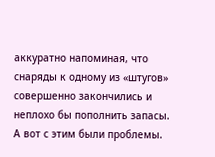аккуратно напоминая, что снаряды к одному из «штугов» совершенно закончились и неплохо бы пополнить запасы.
А вот с этим были проблемы.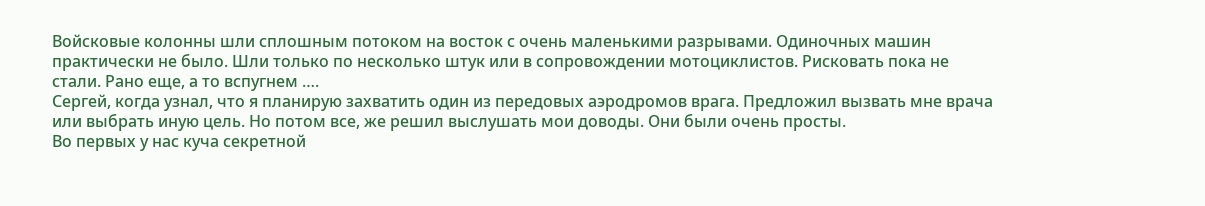Войсковые колонны шли сплошным потоком на восток с очень маленькими разрывами. Одиночных машин практически не было. Шли только по несколько штук или в сопровождении мотоциклистов. Рисковать пока не стали. Рано еще, а то вспугнем ….
Сергей, когда узнал, что я планирую захватить один из передовых аэродромов врага. Предложил вызвать мне врача или выбрать иную цель. Но потом все, же решил выслушать мои доводы. Они были очень просты.
Во первых у нас куча секретной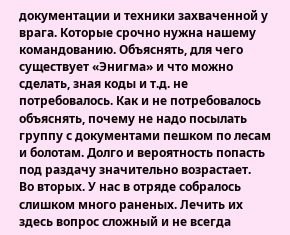документации и техники захваченной у врага. Которые срочно нужна нашему командованию. Объяснять, для чего существует «Энигма» и что можно сделать, зная коды и т.д. не потребовалось. Как и не потребовалось объяснять, почему не надо посылать группу с документами пешком по лесам и болотам. Долго и вероятность попасть под раздачу значительно возрастает.
Во вторых. У нас в отряде собралось слишком много раненых. Лечить их здесь вопрос сложный и не всегда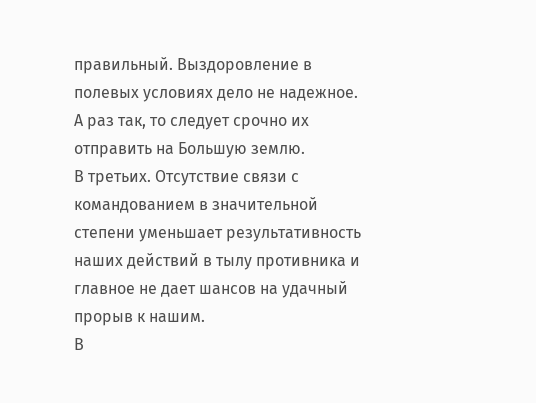правильный. Выздоровление в полевых условиях дело не надежное. А раз так, то следует срочно их отправить на Большую землю.
В третьих. Отсутствие связи с командованием в значительной степени уменьшает результативность наших действий в тылу противника и главное не дает шансов на удачный прорыв к нашим.
В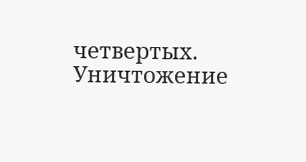четвертых. Уничтожение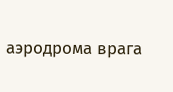аэродрома врага